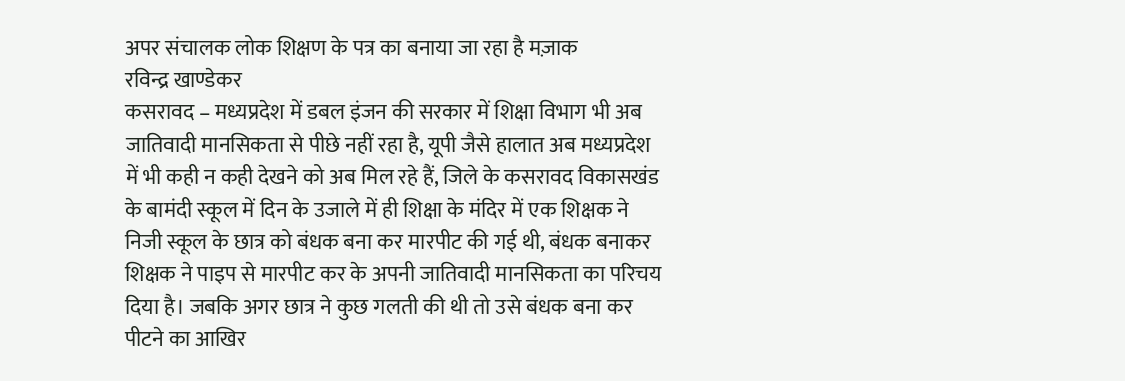अपर संचालक लोक शिक्षण के पत्र का बनाया जा रहा है मज़ाक
रविन्द्र खाण्डेकर
कसरावद – मध्यप्रदेश में डबल इंजन की सरकार में शिक्षा विभाग भी अब जातिवादी मानसिकता से पीछे नहीं रहा है, यूपी जैसे हालात अब मध्यप्रदेश में भी कही न कही देखने को अब मिल रहे हैं, जिले के कसरावद विकासखंड के बामंदी स्कूल में दिन के उजाले में ही शिक्षा के मंदिर में एक शिक्षक ने निजी स्कूल के छात्र को बंधक बना कर मारपीट की गई थी, बंधक बनाकर शिक्षक ने पाइप से मारपीट कर के अपनी जातिवादी मानसिकता का परिचय दिया है। जबकि अगर छात्र ने कुछ गलती की थी तो उसे बंधक बना कर पीटने का आखिर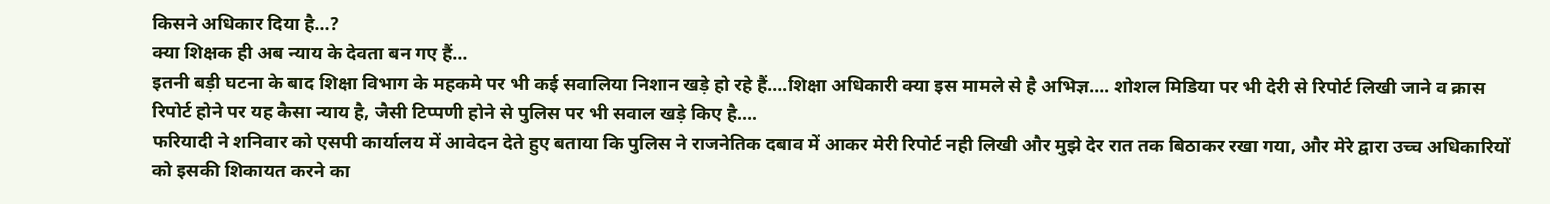किसने अधिकार दिया है…?
क्या शिक्षक ही अब न्याय के देवता बन गए हैं…
इतनी बड़ी घटना के बाद शिक्षा विभाग के महकमे पर भी कई सवालिया निशान खड़े हो रहे हैं….शिक्षा अधिकारी क्या इस मामले से है अभिज्ञ…. शोशल मिडिया पर भी देरी से रिपोर्ट लिखी जाने व क्रास रिपोर्ट होने पर यह कैसा न्याय है, जैसी टिप्पणी होने से पुलिस पर भी सवाल खड़े किए है….
फरियादी ने शनिवार को एसपी कार्यालय में आवेदन देते हुए बताया कि पुलिस ने राजनेतिक दबाव में आकर मेरी रिपोर्ट नही लिखी और मुझे देर रात तक बिठाकर रखा गया, और मेरे द्वारा उच्च अधिकारियों को इसकी शिकायत करने का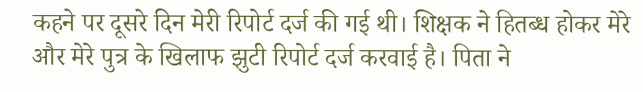कहने पर दूसरे दिन मेरी रिपोर्ट दर्ज की गई थी। शिक्षक ने हितब्ध होकर मेरे और मेरे पुत्र के खिलाफ झुटी रिपोर्ट दर्ज करवाई है। पिता ने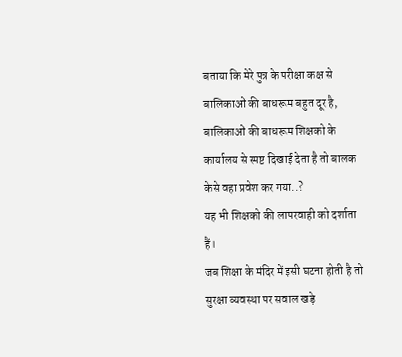बताया कि मेरे पुत्र के परीक्षा कक्ष से बालिकाओं की बाधरूम बहुत दूर है, बालिकाओं की बाधरूम शिक्षको के कार्यालय से स्पष्ट दिखाई देता है तो बालक केसे वहा प्रवेश कर गया..?
यह भी शिक्षको की लापरवाही को दर्शाता हैं।
जब शिक्षा के मंदिर में इसी घटना होती है तो सुरक्षा व्यवस्था पर सवाल खड़े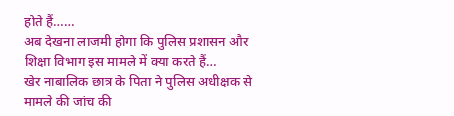होते हैं……
अब देखना लाजमी होगा कि पुलिस प्रशासन और शिक्षा विभाग इस मामले में क्या करते हैं…
खेर नाबालिक छात्र के पिता ने पुलिस अधीक्षक से मामले की जांच की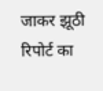जाकर झूठी रिपोर्ट का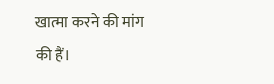खात्मा करने की मांग की हैं।